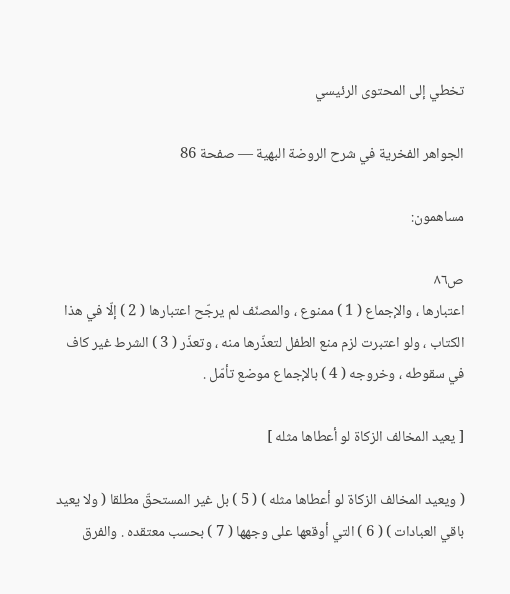تخطي إلى المحتوى الرئيسي

الجواهر الفخرية في شرح الروضة البهية — صفحة 86

مساهمون:

ص٨٦
اعتبارها ، والإجماع ( 1 ) ممنوع ، والمصنّف لم يرجّح اعتبارها ( 2 ) إلّا في هذا الكتاب ، ولو اعتبرت لزم منع الطفل لتعذّرها منه ، وتعذّر ( 3 ) الشرط غير كاف في سقوطه ، وخروجه ( 4 ) بالإجماع موضع تأمّل .

[ يعيد المخالف الزكاة لو أعطاها مثله ]

( ويعيد المخالف الزكاة لو أعطاها مثله ) ( 5 ) بل غير المستحقّ مطلقا ( ولا يعيد باقي العبادات ) ( 6 ) التي أوقعها على وجهها ( 7 ) بحسب معتقده . والفرق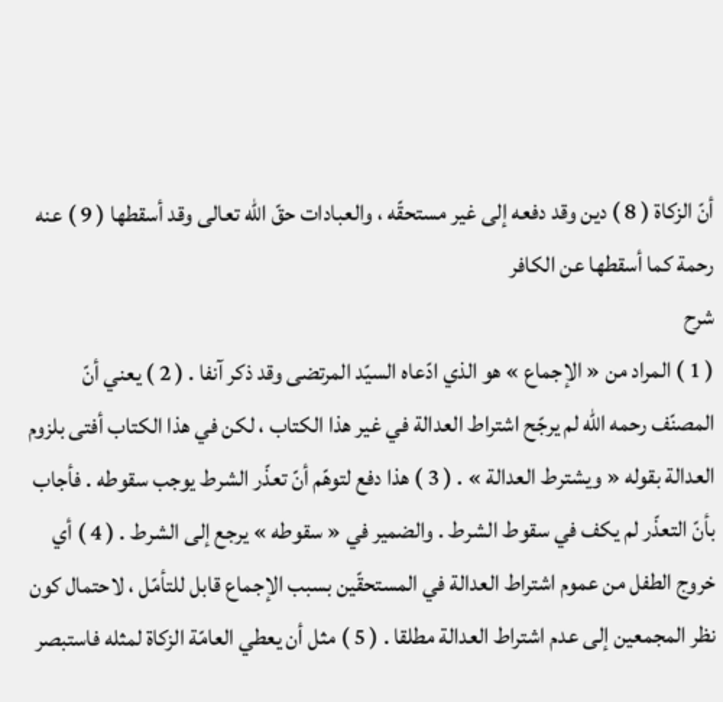أنّ الزكاة ( 8 ) دين وقد دفعه إلى غير مستحقّه ، والعبادات حقّ اللّه تعالى وقد أسقطها ( 9 ) عنه رحمة كما أسقطها عن الكافر
شرح
( 1 ) المراد من « الإجماع » هو الذي ادّعاه السيّد المرتضى وقد ذكر آنفا . ( 2 ) يعني أنّ المصنّف رحمه اللّه لم يرجّح اشتراط العدالة في غير هذا الكتاب ، لكن في هذا الكتاب أفتى بلزوم العدالة بقوله « ويشترط العدالة » . ( 3 ) هذا دفع لتوهّم أنّ تعذّر الشرط يوجب سقوطه . فأجاب بأنّ التعذّر لم يكف في سقوط الشرط . والضمير في « سقوطه » يرجع إلى الشرط . ( 4 ) أي خروج الطفل من عموم اشتراط العدالة في المستحقّين بسبب الإجماع قابل للتأمّل ، لاحتمال كون نظر المجمعين إلى عدم اشتراط العدالة مطلقا . ( 5 ) مثل أن يعطي العامّة الزكاة لمثله فاستبصر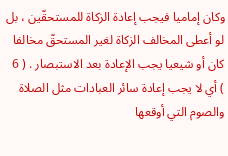وكان إماميا فيجب إعادة الزكاة للمستحقّين ، بل لو أعطى المخالف الزكاة لغير المستحقّ مخالفا كان أو شيعيا يجب الإعادة بعد الاستبصار . ( 6 ) أي لا يجب إعادة سائر العبادات مثل الصلاة والصوم التي أوقعها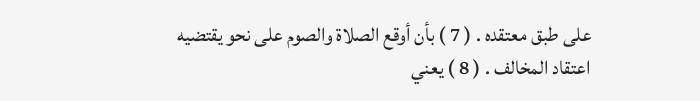على طبق معتقده . ( 7 ) بأن أوقع الصلاة والصوم على نحو يقتضيه اعتقاد المخالف . ( 8 ) يعني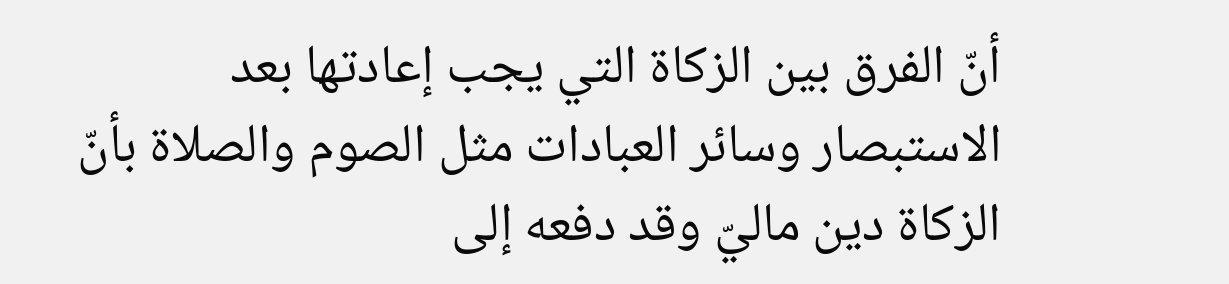أنّ الفرق بين الزكاة التي يجب إعادتها بعد الاستبصار وسائر العبادات مثل الصوم والصلاة بأنّ الزكاة دين ماليّ وقد دفعه إلى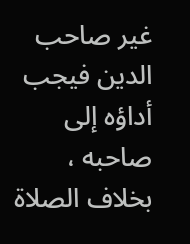غير صاحب الدين فيجب أداؤه إلى صاحبه ، بخلاف الصلاة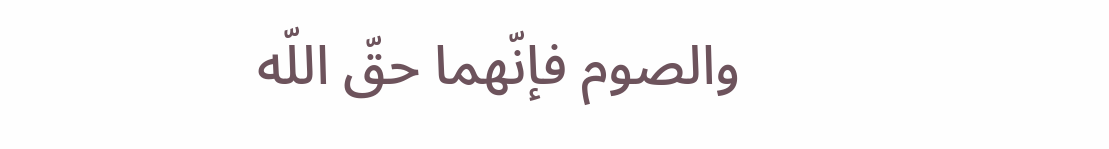والصوم فإنّهما حقّ اللّه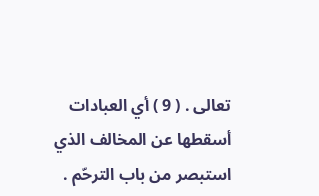تعالى . ( 9 ) أي العبادات أسقطها عن المخالف الذي استبصر من باب الترحّم .